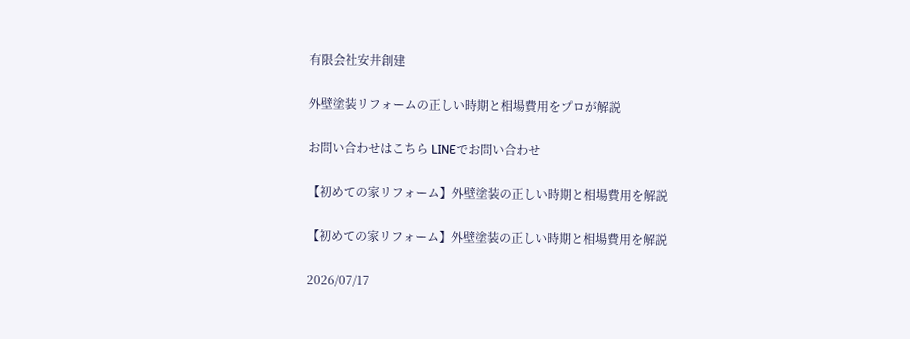有限会社安井創建

外壁塗装リフォームの正しい時期と相場費用をプロが解説

お問い合わせはこちら LINEでお問い合わせ

【初めての家リフォーム】外壁塗装の正しい時期と相場費用を解説

【初めての家リフォーム】外壁塗装の正しい時期と相場費用を解説

2026/07/17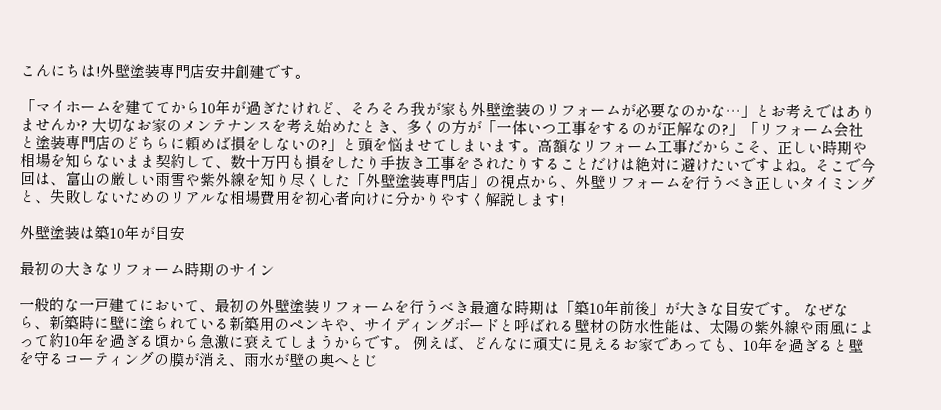こんにちは!外壁塗装専門店安井創建です。

「マイホームを建ててから10年が過ぎたけれど、そろそろ我が家も外壁塗装のリフォームが必要なのかな…」とお考えではありませんか? 大切なお家のメンテナンスを考え始めたとき、多くの方が「一体いつ工事をするのが正解なの?」「リフォーム会社と塗装専門店のどちらに頼めば損をしないの?」と頭を悩ませてしまいます。高額なリフォーム工事だからこそ、正しい時期や相場を知らないまま契約して、数十万円も損をしたり手抜き工事をされたりすることだけは絶対に避けたいですよね。そこで今回は、富山の厳しい雨雪や紫外線を知り尽くした「外壁塗装専門店」の視点から、外壁リフォームを行うべき正しいタイミングと、失敗しないためのリアルな相場費用を初心者向けに分かりやすく解説します!

外壁塗装は築10年が目安

最初の大きなリフォーム時期のサイン

一般的な一戸建てにおいて、最初の外壁塗装リフォームを行うべき最適な時期は「築10年前後」が大きな目安です。 なぜなら、新築時に壁に塗られている新築用のペンキや、サイディングボードと呼ばれる壁材の防水性能は、太陽の紫外線や雨風によって約10年を過ぎる頃から急激に衰えてしまうからです。 例えば、どんなに頑丈に見えるお家であっても、10年を過ぎると壁を守るコーティングの膜が消え、雨水が壁の奥へとじ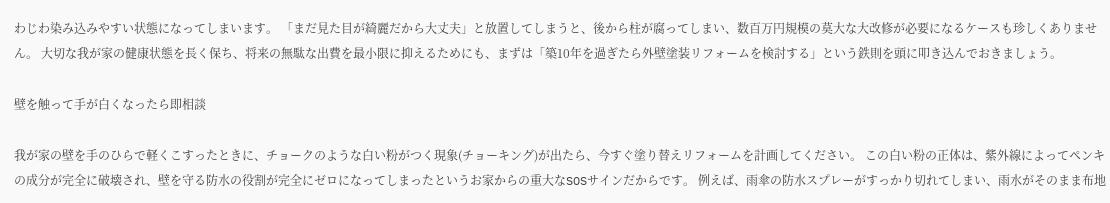わじわ染み込みやすい状態になってしまいます。 「まだ見た目が綺麗だから大丈夫」と放置してしまうと、後から柱が腐ってしまい、数百万円規模の莫大な大改修が必要になるケースも珍しくありません。 大切な我が家の健康状態を長く保ち、将来の無駄な出費を最小限に抑えるためにも、まずは「築10年を過ぎたら外壁塗装リフォームを検討する」という鉄則を頭に叩き込んでおきましょう。

壁を触って手が白くなったら即相談

我が家の壁を手のひらで軽くこすったときに、チョークのような白い粉がつく現象(チョーキング)が出たら、今すぐ塗り替えリフォームを計画してください。 この白い粉の正体は、紫外線によってペンキの成分が完全に破壊され、壁を守る防水の役割が完全にゼロになってしまったというお家からの重大なSOSサインだからです。 例えば、雨傘の防水スプレーがすっかり切れてしまい、雨水がそのまま布地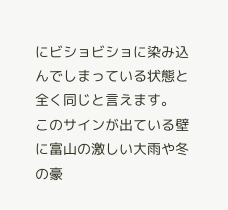にビショビショに染み込んでしまっている状態と全く同じと言えます。 このサインが出ている壁に富山の激しい大雨や冬の豪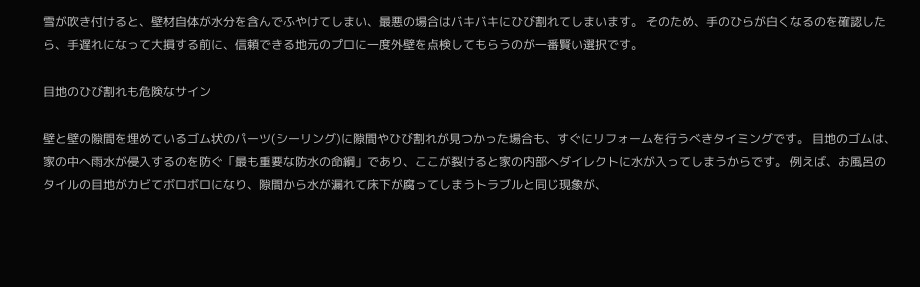雪が吹き付けると、壁材自体が水分を含んでふやけてしまい、最悪の場合はバキバキにひび割れてしまいます。 そのため、手のひらが白くなるのを確認したら、手遅れになって大損する前に、信頼できる地元のプロに一度外壁を点検してもらうのが一番賢い選択です。

目地のひび割れも危険なサイン

壁と壁の隙間を埋めているゴム状のパーツ(シーリング)に隙間やひび割れが見つかった場合も、すぐにリフォームを行うべきタイミングです。 目地のゴムは、家の中へ雨水が侵入するのを防ぐ「最も重要な防水の命綱」であり、ここが裂けると家の内部へダイレクトに水が入ってしまうからです。 例えば、お風呂のタイルの目地がカビてボロボロになり、隙間から水が漏れて床下が腐ってしまうトラブルと同じ現象が、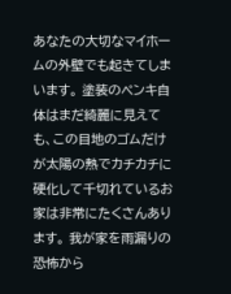あなたの大切なマイホームの外壁でも起きてしまいます。 塗装のペンキ自体はまだ綺麗に見えても、この目地のゴムだけが太陽の熱でカチカチに硬化して千切れているお家は非常にたくさんあります。 我が家を雨漏りの恐怖から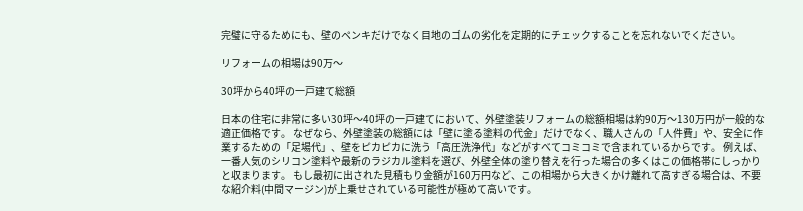完璧に守るためにも、壁のペンキだけでなく目地のゴムの劣化を定期的にチェックすることを忘れないでください。

リフォームの相場は90万〜

30坪から40坪の一戸建て総額

日本の住宅に非常に多い30坪〜40坪の一戸建てにおいて、外壁塗装リフォームの総額相場は約90万〜130万円が一般的な適正価格です。 なぜなら、外壁塗装の総額には「壁に塗る塗料の代金」だけでなく、職人さんの「人件費」や、安全に作業するための「足場代」、壁をピカピカに洗う「高圧洗浄代」などがすべてコミコミで含まれているからです。 例えば、一番人気のシリコン塗料や最新のラジカル塗料を選び、外壁全体の塗り替えを行った場合の多くはこの価格帯にしっかりと収まります。 もし最初に出された見積もり金額が160万円など、この相場から大きくかけ離れて高すぎる場合は、不要な紹介料(中間マージン)が上乗せされている可能性が極めて高いです。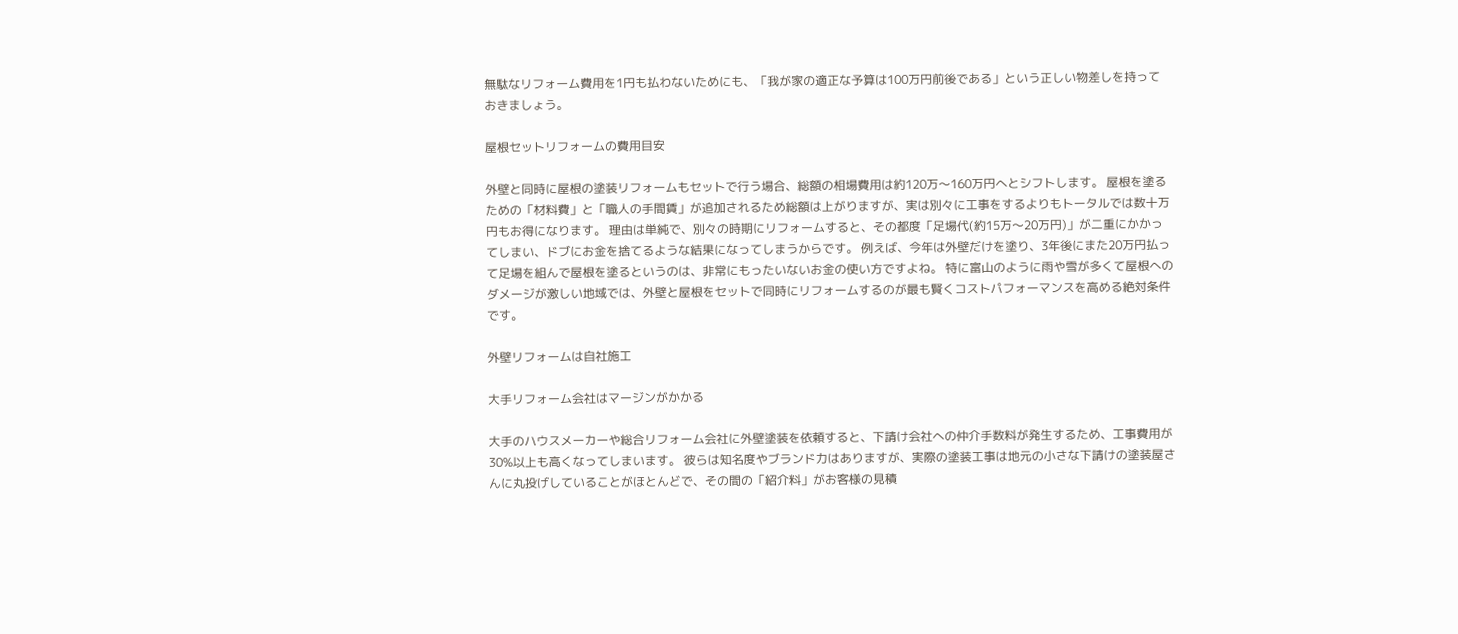無駄なリフォーム費用を1円も払わないためにも、「我が家の適正な予算は100万円前後である」という正しい物差しを持っておきましょう。

屋根セットリフォームの費用目安

外壁と同時に屋根の塗装リフォームもセットで行う場合、総額の相場費用は約120万〜160万円へとシフトします。 屋根を塗るための「材料費」と「職人の手間賃」が追加されるため総額は上がりますが、実は別々に工事をするよりもトータルでは数十万円もお得になります。 理由は単純で、別々の時期にリフォームすると、その都度「足場代(約15万〜20万円)」が二重にかかってしまい、ドブにお金を捨てるような結果になってしまうからです。 例えば、今年は外壁だけを塗り、3年後にまた20万円払って足場を組んで屋根を塗るというのは、非常にもったいないお金の使い方ですよね。 特に富山のように雨や雪が多くて屋根へのダメージが激しい地域では、外壁と屋根をセットで同時にリフォームするのが最も賢くコストパフォーマンスを高める絶対条件です。

外壁リフォームは自社施工

大手リフォーム会社はマージンがかかる

大手のハウスメーカーや総合リフォーム会社に外壁塗装を依頼すると、下請け会社への仲介手数料が発生するため、工事費用が30%以上も高くなってしまいます。 彼らは知名度やブランド力はありますが、実際の塗装工事は地元の小さな下請けの塗装屋さんに丸投げしていることがほとんどで、その間の「紹介料」がお客様の見積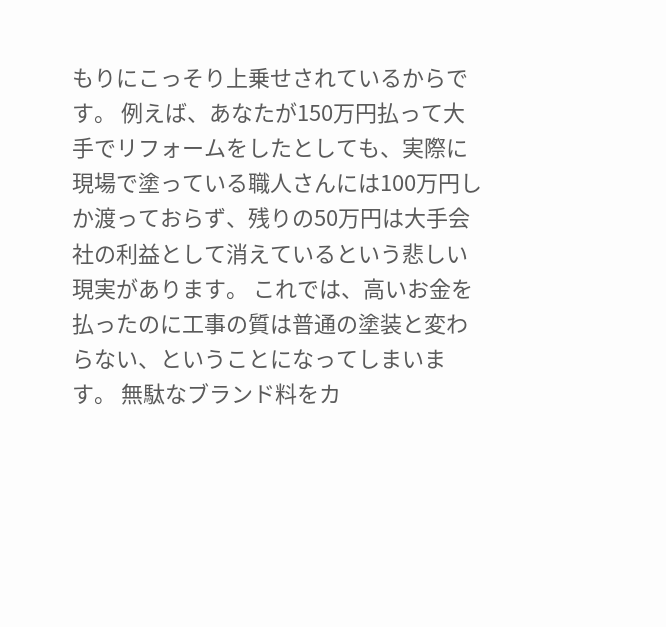もりにこっそり上乗せされているからです。 例えば、あなたが150万円払って大手でリフォームをしたとしても、実際に現場で塗っている職人さんには100万円しか渡っておらず、残りの50万円は大手会社の利益として消えているという悲しい現実があります。 これでは、高いお金を払ったのに工事の質は普通の塗装と変わらない、ということになってしまいます。 無駄なブランド料をカ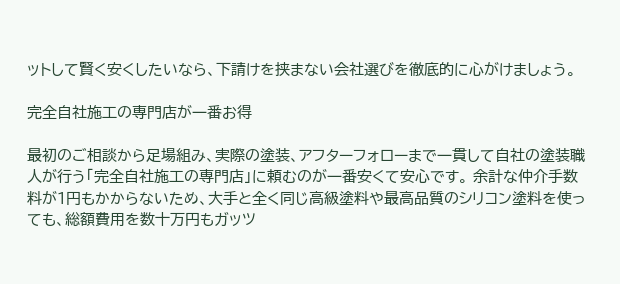ットして賢く安くしたいなら、下請けを挟まない会社選びを徹底的に心がけましょう。

完全自社施工の専門店が一番お得

最初のご相談から足場組み、実際の塗装、アフターフォローまで一貫して自社の塗装職人が行う「完全自社施工の専門店」に頼むのが一番安くて安心です。 余計な仲介手数料が1円もかからないため、大手と全く同じ高級塗料や最高品質のシリコン塗料を使っても、総額費用を数十万円もガッツ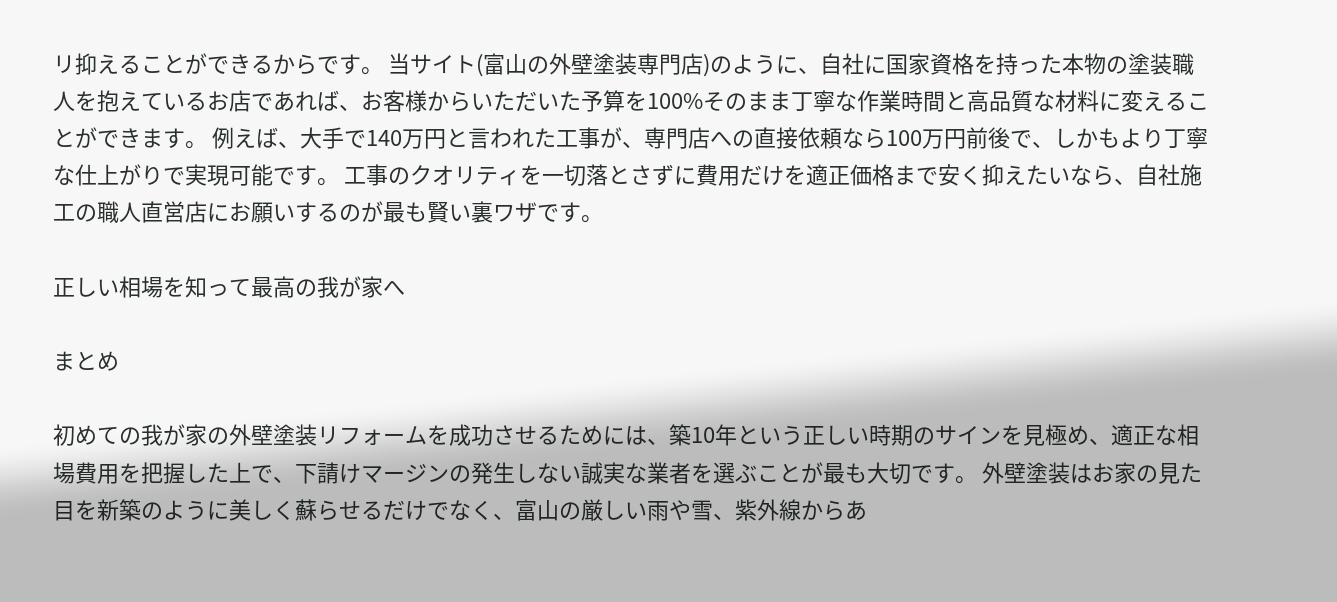リ抑えることができるからです。 当サイト(富山の外壁塗装専門店)のように、自社に国家資格を持った本物の塗装職人を抱えているお店であれば、お客様からいただいた予算を100%そのまま丁寧な作業時間と高品質な材料に変えることができます。 例えば、大手で140万円と言われた工事が、専門店への直接依頼なら100万円前後で、しかもより丁寧な仕上がりで実現可能です。 工事のクオリティを一切落とさずに費用だけを適正価格まで安く抑えたいなら、自社施工の職人直営店にお願いするのが最も賢い裏ワザです。

正しい相場を知って最高の我が家へ

まとめ

初めての我が家の外壁塗装リフォームを成功させるためには、築10年という正しい時期のサインを見極め、適正な相場費用を把握した上で、下請けマージンの発生しない誠実な業者を選ぶことが最も大切です。 外壁塗装はお家の見た目を新築のように美しく蘇らせるだけでなく、富山の厳しい雨や雪、紫外線からあ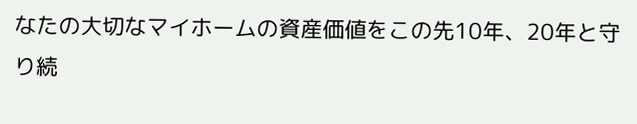なたの大切なマイホームの資産価値をこの先10年、20年と守り続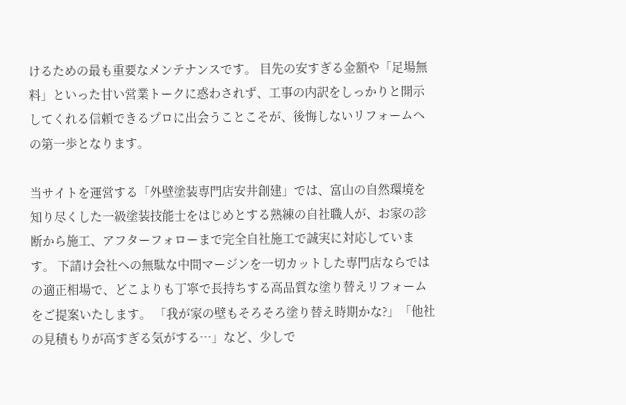けるための最も重要なメンテナンスです。 目先の安すぎる金額や「足場無料」といった甘い営業トークに惑わされず、工事の内訳をしっかりと開示してくれる信頼できるプロに出会うことこそが、後悔しないリフォームへの第一歩となります。

当サイトを運営する「外壁塗装専門店安井創建」では、富山の自然環境を知り尽くした一級塗装技能士をはじめとする熟練の自社職人が、お家の診断から施工、アフターフォローまで完全自社施工で誠実に対応しています。 下請け会社への無駄な中間マージンを一切カットした専門店ならではの適正相場で、どこよりも丁寧で長持ちする高品質な塗り替えリフォームをご提案いたします。 「我が家の壁もそろそろ塗り替え時期かな?」「他社の見積もりが高すぎる気がする…」など、少しで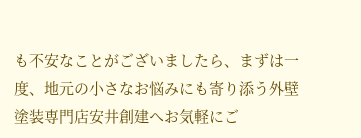も不安なことがございましたら、まずは一度、地元の小さなお悩みにも寄り添う外壁塗装専門店安井創建へお気軽にご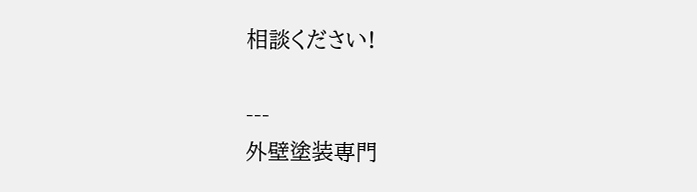相談ください!

---
外壁塗装専門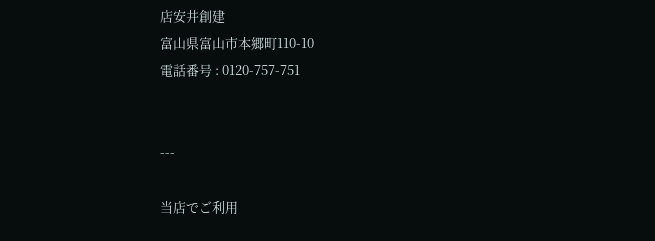店安井創建
富山県富山市本郷町110-10
電話番号 : 0120-757-751


---

当店でご利用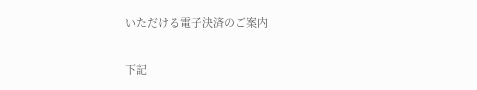いただける電子決済のご案内

下記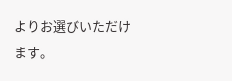よりお選びいただけます。